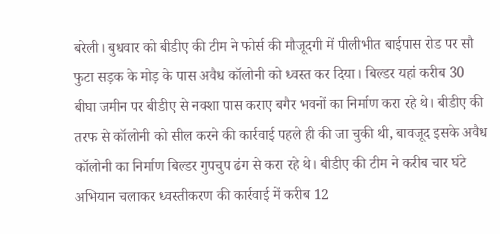बरेली। बुधवार को बीडीए की टीम ने फोर्स की मौजूदगी में पीलीभीत बाईपास रोड पर सौ फुटा सड़क के मोड़ के पास अवैध कॉलोनी को ध्वस्त कर दिया। बिल्डर यहां करीब 30 बीघा जमीन पर बीडीए से नक्शा पास कराए बगैर भवनों का निर्माण करा रहे थे। बीडीए की तरफ से कॉलोनी को सील करने की कार्रवाई पहले ही की जा चुकी थी, बावजूद इसके अवैध कॉलोनी का निर्माण बिल्डर गुपचुप ढंग से करा रहे थे। बीडीए की टीम ने करीब चार घंटे अभियान चलाकर ध्वस्तीकरण की कार्रवाई में करीब 12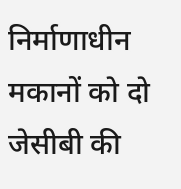निर्माणाधीन मकानों को दो जेसीबी की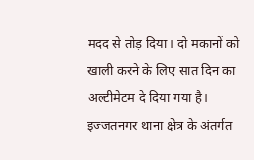मदद से तोड़ दिया। दो मकानों को खाली करने के लिए सात दिन का अल्टीमेटम दे दिया गया है।
इज्जतनगर थाना क्षेत्र के अंतर्गत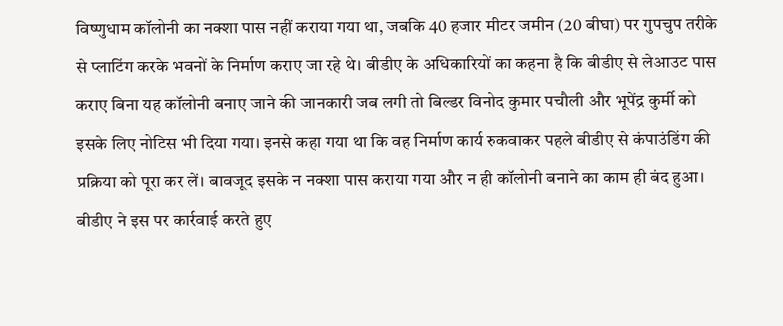विष्णुधाम कॉलोनी का नक्शा पास नहीं कराया गया था, जबकि 40 हजार मीटर जमीन (20 बीघा) पर गुपचुप तरीके से प्लाटिंग करके भवनों के निर्माण कराए जा रहे थे। बीडीए के अधिकारियों का कहना है कि बीडीए से लेआउट पास कराए बिना यह कॉलोनी बनाए जाने की जानकारी जब लगी तो बिल्डर विनोद कुमार पचौली और भूपेंद्र कुर्मी को इसके लिए नोटिस भी दिया गया। इनसे कहा गया था कि वह निर्माण कार्य रुकवाकर पहले बीडीए से कंपाउंडिंग की प्रक्रिया को पूरा कर लें। बावजूद इसके न नक्शा पास कराया गया और न ही कॉलोनी बनाने का काम ही बंद हुआ। बीडीए ने इस पर कार्रवाई करते हुए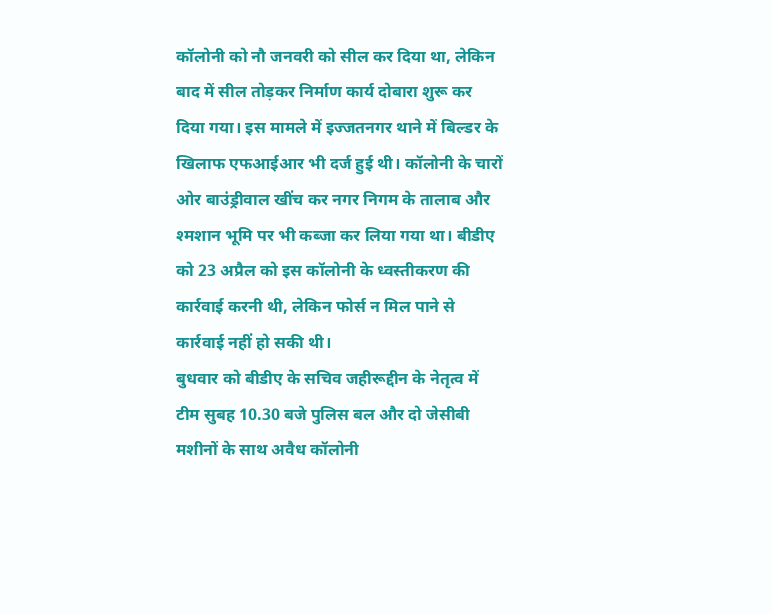कॉलोनी को नौ जनवरी को सील कर दिया था, लेकिन बाद में सील तोड़कर निर्माण कार्य दोबारा शुरू कर दिया गया। इस मामले में इज्जतनगर थाने में बिल्डर के खिलाफ एफआईआर भी दर्ज हुई थी। कॉलोनी के चारों ओर बाउंड्रीवाल खींच कर नगर निगम के तालाब और श्मशान भूमि पर भी कब्जा कर लिया गया था। बीडीए को 23 अप्रैल को इस कॉलोनी के ध्वस्तीकरण की कार्रवाई करनी थी, लेकिन फोर्स न मिल पाने से कार्रवाई नहीं हो सकी थी।
बुधवार को बीडीए के सचिव जहीरूद्दीन के नेतृत्व में टीम सुबह 10.30 बजे पुलिस बल और दो जेसीबी मशीनों के साथ अवैध कॉलोनी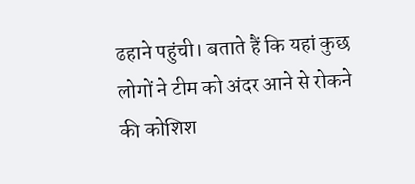ढहाने पहुंची। बताते हैं कि यहां कुछ लोगों ने टीम को अंदर आने से रोकने की कोशिश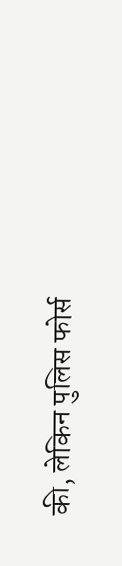की, लेकिन पुलिस फोर्स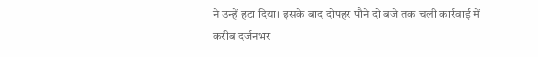ने उन्हें हटा दिया। इसके बाद दोपहर पौने दो बजे तक चली कार्रवाई में करीब दर्जनभर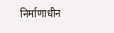निर्माणाधीन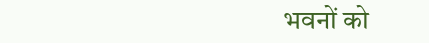भवनों को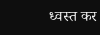ध्वस्त कर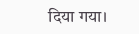दिया गया।